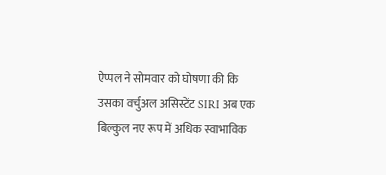ऐप्पल ने सोमवार को घोषणा की कि उसका वर्चुअल असिस्टेंट SIRI अब एक बिल्कुल नए रूप में अधिक स्वाभाविक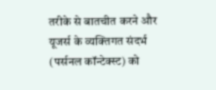तरीके से बातचीत करने और यूजर्स के व्यक्तिगत संदर्भ (पर्सनल कॉन्टेक्स्ट) को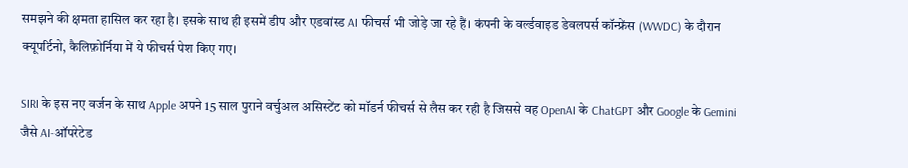समझने की क्षमता हासिल कर रहा है। इसके साथ ही इसमें डीप और एडवांस्ड AI फीचर्स भी जोड़े जा रहे हैं। कंपनी के वर्ल्डवाइड डेवलपर्स कॉन्फ्रेंस (WWDC) के दौरान क्यूपर्टिनो, कैलिफ़ोर्निया में ये फीचर्स पेश किए गए।

SIRI के इस नए वर्जन के साथ Apple अपने 15 साल पुराने वर्चुअल असिस्टेंट को मॉडर्न फीचर्स से लैस कर रही है जिससे वह OpenAI के ChatGPT और Google के Gemini जैसे AI-ऑपरेटेड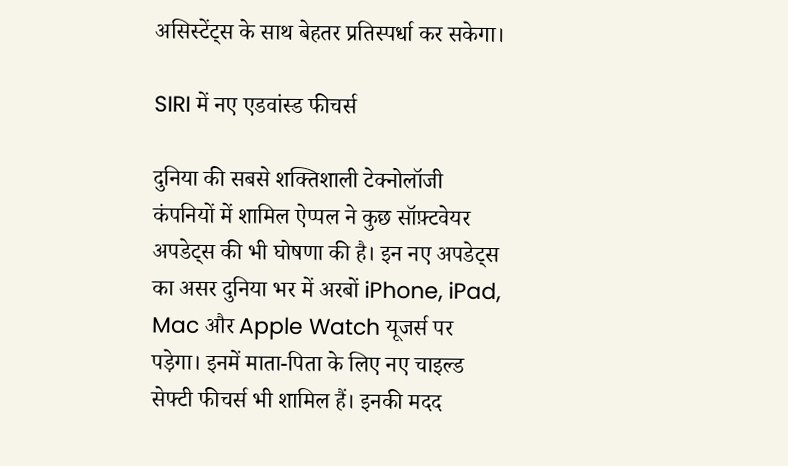असिस्टेंट्स के साथ बेहतर प्रतिस्पर्धा कर सकेगा।

SIRI में नए एडवांस्ड फीचर्स

दुनिया की सबसे शक्तिशाली टेक्नोलॉजी कंपनियों में शामिल ऐप्पल ने कुछ सॉफ़्टवेयर अपडेट्स की भी घोषणा की है। इन नए अपडेट्स का असर दुनिया भर में अरबों iPhone, iPad, Mac और Apple Watch यूजर्स पर पड़ेगा। इनमें माता-पिता के लिए नए चाइल्ड सेफ्टी फीचर्स भी शामिल हैं। इनकी मदद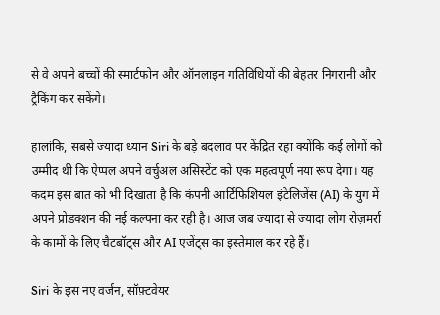से वे अपने बच्चों की स्मार्टफोन और ऑनलाइन गतिविधियों की बेहतर निगरानी और ट्रैकिंग कर सकेंगे।

हालांकि, सबसे ज्यादा ध्यान Siri के बड़े बदलाव पर केंद्रित रहा क्योंकि कई लोगों को उम्मीद थी कि ऐप्पल अपने वर्चुअल असिस्टेंट को एक महत्वपूर्ण नया रूप देगा। यह कदम इस बात को भी दिखाता है कि कंपनी आर्टिफिशियल इंटेलिजेंस (AI) के युग में अपने प्रोडक्शन की नई कल्पना कर रही है। आज जब ज्यादा से ज्यादा लोग रोज़मर्रा के कामों के लिए चैटबॉट्स और AI एजेंट्स का इस्तेमाल कर रहे हैं।

Siri के इस नए वर्जन, सॉफ़्टवेयर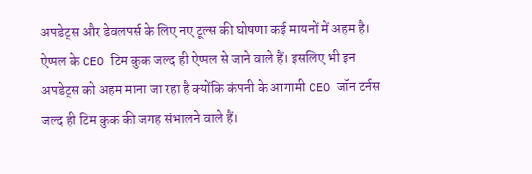अपडेट्स और डेवलपर्स के लिए नए टूल्स की घोषणा कई मायनों में अहम है। ऐप्पल के CEO टिम कुक जल्द ही ऐप्पल से जाने वाले हैं। इसलिए भी इन अपडेट्स को अहम माना जा रहा है क्योंकि कंपनी के आगामी CEO जॉन टर्नस जल्द ही टिम कुक की जगह संभालने वाले हैं।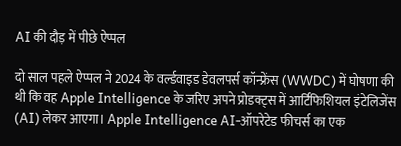AI की दौड़ में पीछे ऐप्पल

दो साल पहले ऐप्पल ने 2024 के वर्ल्डवाइड डेवलपर्स कॉन्फ्रेंस (WWDC) में घोषणा की थी कि वह Apple Intelligence के जरिए अपने प्रोडक्ट्स में आर्टिफिशियल इंटेलिजेंस (AI) लेकर आएगा। Apple Intelligence AI-ऑपरेटेड फीचर्स का एक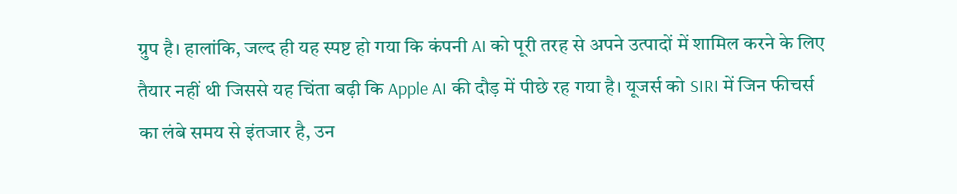ग्रुप है। हालांकि, जल्द ही यह स्पष्ट हो गया कि कंपनी AI को पूरी तरह से अपने उत्पादों में शामिल करने के लिए तैयार नहीं थी जिससे यह चिंता बढ़ी कि Apple AI की दौड़ में पीछे रह गया है। यूजर्स को SIRI में जिन फीचर्स का लंबे समय से इंतजार है, उन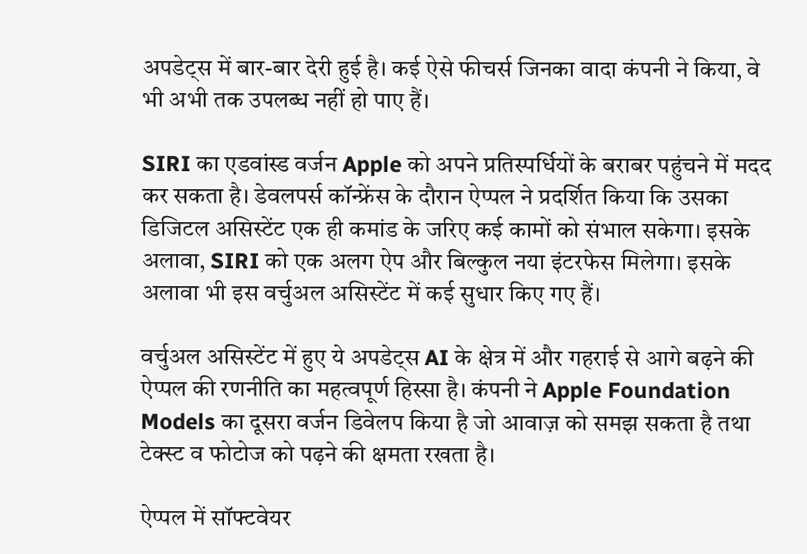अपडेट्स में बार-बार देरी हुई है। कई ऐसे फीचर्स जिनका वादा कंपनी ने किया, वे भी अभी तक उपलब्ध नहीं हो पाए हैं।

SIRI का एडवांस्ड वर्जन Apple को अपने प्रतिस्पर्धियों के बराबर पहुंचने में मदद कर सकता है। डेवलपर्स कॉन्फ्रेंस के दौरान ऐप्पल ने प्रदर्शित किया कि उसका डिजिटल असिस्टेंट एक ही कमांड के जरिए कई कामों को संभाल सकेगा। इसके अलावा, SIRI को एक अलग ऐप और बिल्कुल नया इंटरफेस मिलेगा। इसके अलावा भी इस वर्चुअल असिस्टेंट में कई सुधार किए गए हैं।

वर्चुअल असिस्टेंट में हुए ये अपडेट्स AI के क्षेत्र में और गहराई से आगे बढ़ने की ऐप्पल की रणनीति का महत्वपूर्ण हिस्सा है। कंपनी ने Apple Foundation Models का दूसरा वर्जन डिवेलप किया है जो आवाज़ को समझ सकता है तथा टेक्स्ट व फोटोज को पढ़ने की क्षमता रखता है।

ऐप्पल में सॉफ्टवेयर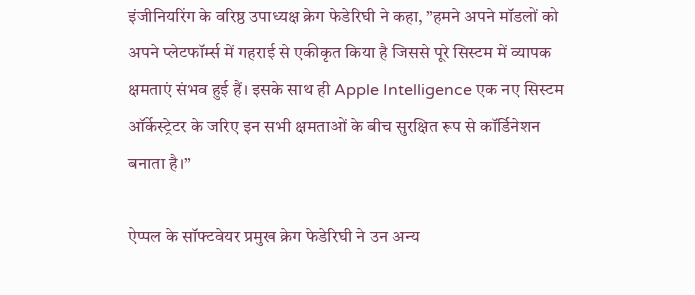इंजीनियरिंग के वरिष्ठ उपाध्यक्ष क्रेग फेडेरिघी ने कहा, ”हमने अपने मॉडलों को अपने प्लेटफॉर्म्स में गहराई से एकीकृत किया है जिससे पूरे सिस्टम में व्यापक क्षमताएं संभव हुई हैं। इसके साथ ही Apple Intelligence एक नए सिस्टम ऑर्केस्ट्रेटर के जरिए इन सभी क्षमताओं के बीच सुरक्षित रूप से कॉर्डिनेशन बनाता है।”

ऐप्पल के सॉफ्टवेयर प्रमुख क्रेग फेडेरिघी ने उन अन्य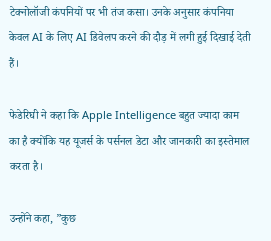टेक्नोलॉजी कंपनियों पर भी तंज कसा। उनके अनुसार कंपनिया केवल AI के लिए AI डिवेलप करने की दौड़ में लगी हुई दिखाई देती हैं।

फेडेरिघी ने कहा कि Apple Intelligence बहुत ज्यादा काम का है क्योंकि यह यूजर्स के पर्सनल डेटा और जानकारी का इस्तेमाल करता है।

उन्होंने कहा, ”कुछ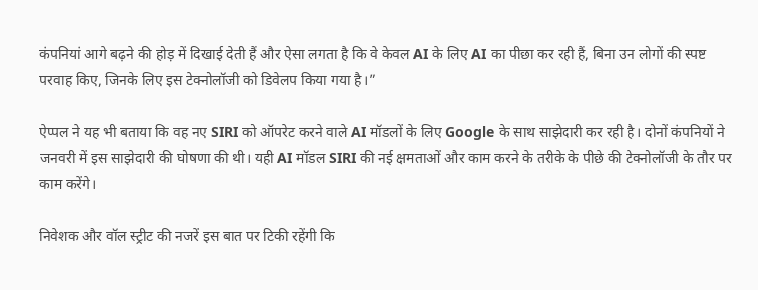कंपनियां आगे बढ़ने की होड़ में दिखाई देती हैं और ऐसा लगता है कि वे केवल AI के लिए AI का पीछा कर रही हैं, बिना उन लोगों की स्पष्ट परवाह किए, जिनके लिए इस टेक्नोलॉजी को डिवेलप किया गया है।”

ऐप्पल ने यह भी बताया कि वह नए SIRI को ऑपरेट करने वाले AI मॉडलों के लिए Google के साथ साझेदारी कर रही है। दोनों कंपनियों ने जनवरी में इस साझेदारी की घोषणा की थी। यही AI मॉडल SIRI की नई क्षमताओं और काम करने के तरीके के पीछे की टेक्नोलॉजी के तौर पर काम करेंगे।

निवेशक और वॉल स्ट्रीट की नजरें इस बात पर टिकी रहेंगी कि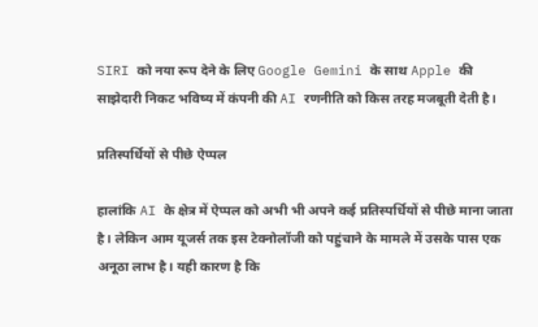SIRI को नया रूप देने के लिए Google Gemini के साथ Apple की साझेदारी निकट भविष्य में कंपनी की AI रणनीति को किस तरह मजबूती देती है।

प्रतिस्पर्धियों से पीछे ऐप्पल

हालांकि AI के क्षेत्र में ऐप्पल को अभी भी अपने कई प्रतिस्पर्धियों से पीछे माना जाता है। लेकिन आम यूजर्स तक इस टेक्नोलॉजी को पहुंचाने के मामले में उसके पास एक अनूठा लाभ है। यही कारण है कि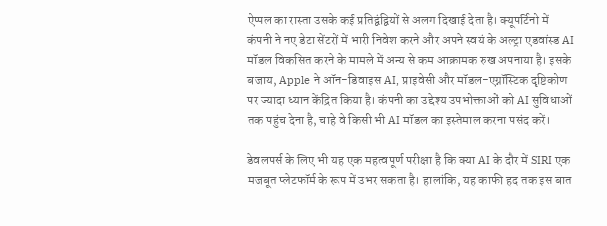ऐप्पल का रास्ता उसके कई प्रतिद्वंद्वियों से अलग दिखाई देता है। क्यूपर्टिनो में कंपनी ने नए डेटा सेंटरों में भारी निवेश करने और अपने स्वयं के अल्ट्रा एडवांस्ड AI मॉडल विकसित करने के मामले में अन्य से कम आक्रामक रुख अपनाया है। इसके बजाय, Apple ने ऑन-डिवाइस AI, प्राइवेसी और मॉडल-एग्नॉस्टिक दृष्टिकोण पर ज्यादा ध्यान केंद्रित किया है। कंपनी का उद्देश्य उपभोक्ताओं को AI सुविधाओं तक पहुंच देना है, चाहे वे किसी भी AI मॉडल का इस्तेमाल करना पसंद करें।

डेवलपर्स के लिए भी यह एक महत्वपूर्ण परीक्षा है कि क्या AI के दौर में SIRI एक मजबूत प्लेटफॉर्म के रूप में उभर सकता है। हालांकि, यह काफी हद तक इस बात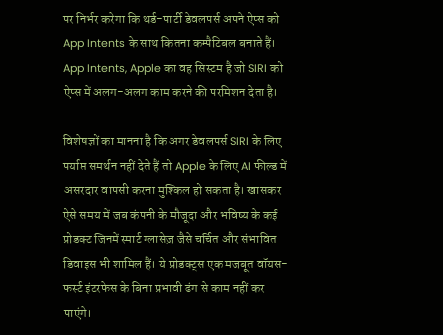पर निर्भर करेगा कि थर्ड-पार्टी डेवलपर्स अपने ऐप्स को App Intents के साथ कितना कम्पैटिबल बनाते हैं। App Intents, Apple का वह सिस्टम है जो SIRI को ऐप्स में अलग-अलग काम करने की परमिशन देता है।

विशेषज्ञों का मानना है कि अगर डेवलपर्स SIRI के लिए पर्याप्त समर्थन नहीं देते हैं तो Apple के लिए AI फील्ड में असरदार वापसी करना मुश्किल हो सकता है। खासकर ऐसे समय में जब कंपनी के मौजूदा और भविष्य के कई प्रोडक्ट जिनमें स्मार्ट ग्लासेज़ जैसे चर्चित और संभावित डिवाइस भी शामिल हैं। ये प्रोडक्ट्स एक मजबूत वॉयस-फर्स्ट इंटरफेस के बिना प्रभावी ढंग से काम नहीं कर पाएंगे।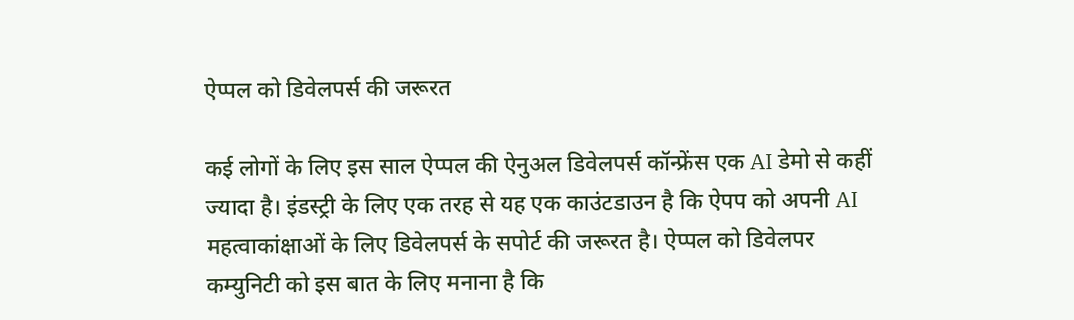ऐप्पल को डिवेलपर्स की जरूरत

कई लोगों के लिए इस साल ऐप्पल की ऐनुअल डिवेलपर्स कॉन्फ्रेंस एक AI डेमो से कहीं ज्यादा है। इंडस्ट्री के लिए एक तरह से यह एक काउंटडाउन है कि ऐपप को अपनी AI महत्वाकांक्षाओं के लिए डिवेलपर्स के सपोर्ट की जरूरत है। ऐप्पल को डिवेलपर कम्युनिटी को इस बात के लिए मनाना है कि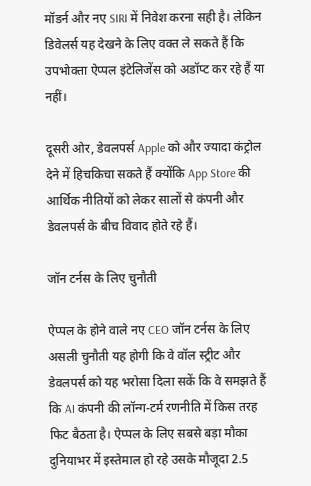मॉडर्न और नए SIRI में निवेश करना सही है। लेकिन डिवेलर्स यह देखने के लिए वक्त ले सकते हैं कि उपभोक्ता ऐप्पल इंटेलिजेंस को अडॉप्ट कर रहे हैं या नहीं।

दूसरी ओर, डेवलपर्स Apple को और ज्यादा कंट्रोल देने में हिचकिचा सकते हैं क्योंकि App Store की आर्थिक नीतियों को लेकर सालों से कंपनी और डेवलपर्स के बीच विवाद होते रहे हैं।

जॉन टर्नस के लिए चुनौती

ऐप्पल के होने वाले नए CEO जॉन टर्नस के लिए असली चुनौती यह होगी कि वे वॉल स्ट्रीट और डेवलपर्स को यह भरोसा दिला सकें कि वे समझते हैं कि AI कंपनी की लॉन्ग-टर्म रणनीति में किस तरह फिट बैठता है। ऐप्पल के लिए सबसे बड़ा मौका दुनियाभर में इस्तेमाल हो रहे उसके मौजूदा 2.5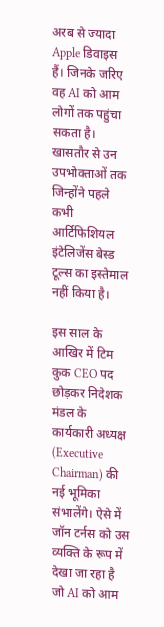अरब से ज्यादा Apple डिवाइस हैं। जिनके जरिए वह AI को आम लोगों तक पहुंचा सकता है। खासतौर से उन उपभोक्ताओं तक जिन्होंने पहले कभी आर्टिफिशियल इंटेलिजेंस बेस्ड टूल्स का इस्तेमाल नहीं किया है।

इस साल के आखिर में टिम कुक CEO पद छोड़कर निदेशक मंडल के कार्यकारी अध्यक्ष (Executive Chairman) की नई भूमिका संभालेंगे। ऐसे में जॉन टर्नस को उस व्यक्ति के रूप में देखा जा रहा है जो AI को आम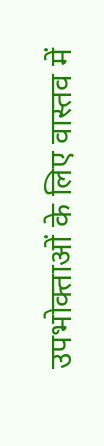उपभोक्ताओं के लिए वास्तव में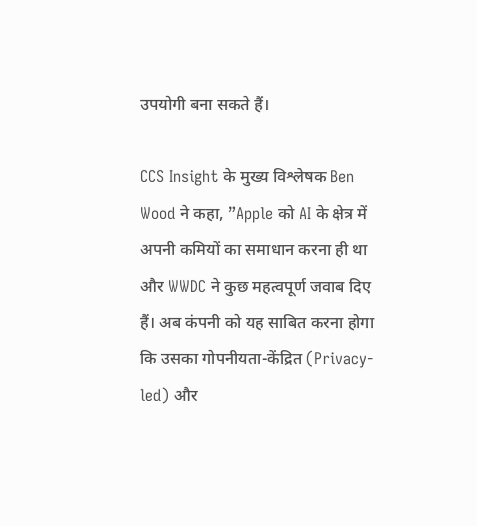उपयोगी बना सकते हैं।

CCS Insight के मुख्य विश्लेषक Ben Wood ने कहा, ”Apple को AI के क्षेत्र में अपनी कमियों का समाधान करना ही था और WWDC ने कुछ महत्वपूर्ण जवाब दिए हैं। अब कंपनी को यह साबित करना होगा कि उसका गोपनीयता-केंद्रित (Privacy-led) और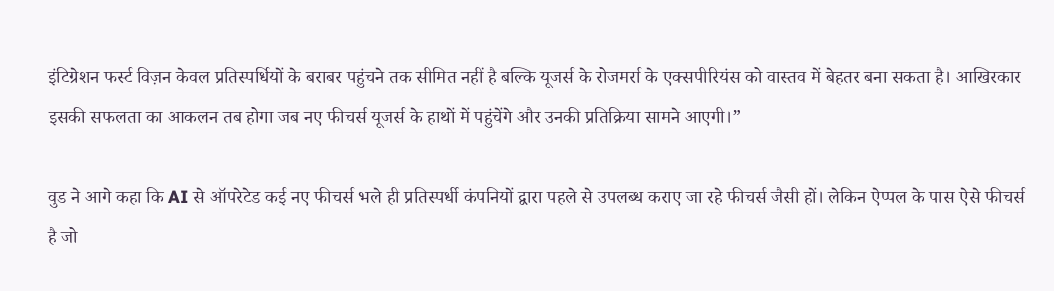इंटिग्रेशन फर्स्ट विज़न केवल प्रतिस्पर्धियों के बराबर पहुंचने तक सीमित नहीं है बल्कि यूजर्स के रोजमर्रा के एक्सपीरियंस को वास्तव में बेहतर बना सकता है। आखिरकार इसकी सफलता का आकलन तब होगा जब नए फीचर्स यूजर्स के हाथों में पहुंचेंगे और उनकी प्रतिक्रिया सामने आएगी।”

वुड ने आगे कहा कि AI से ऑपरेटेड कई नए फीचर्स भले ही प्रतिस्पर्धी कंपनियों द्वारा पहले से उपलब्ध कराए जा रहे फीचर्स जैसी हों। लेकिन ऐप्पल के पास ऐसे फीचर्स है जो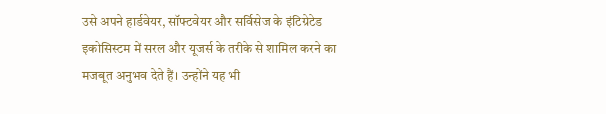उसे अपने हार्डवेयर, सॉफ्टवेयर और सर्विसेज के इंटिग्रेटेड इकोसिस्टम में सरल और यूजर्स के तरीके से शामिल करने का मजबूत अनुभव देते हैं। उन्होंने यह भी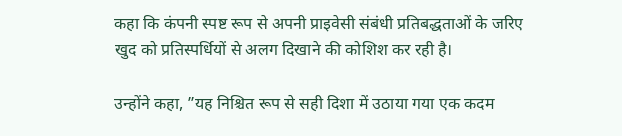कहा कि कंपनी स्पष्ट रूप से अपनी प्राइवेसी संबंधी प्रतिबद्धताओं के जरिए खुद को प्रतिस्पर्धियों से अलग दिखाने की कोशिश कर रही है।

उन्होंने कहा, ”यह निश्चित रूप से सही दिशा में उठाया गया एक कदम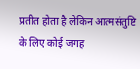प्रतीत होता है लेकिन आत्मसंतुष्टि के लिए कोई जगह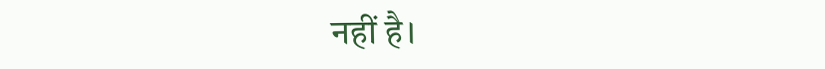नहीं है।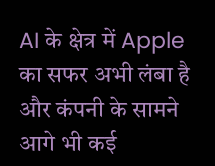AI के क्षेत्र में Apple का सफर अभी लंबा है और कंपनी के सामने आगे भी कई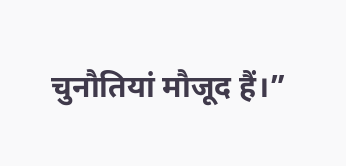चुनौतियां मौजूद हैं।”